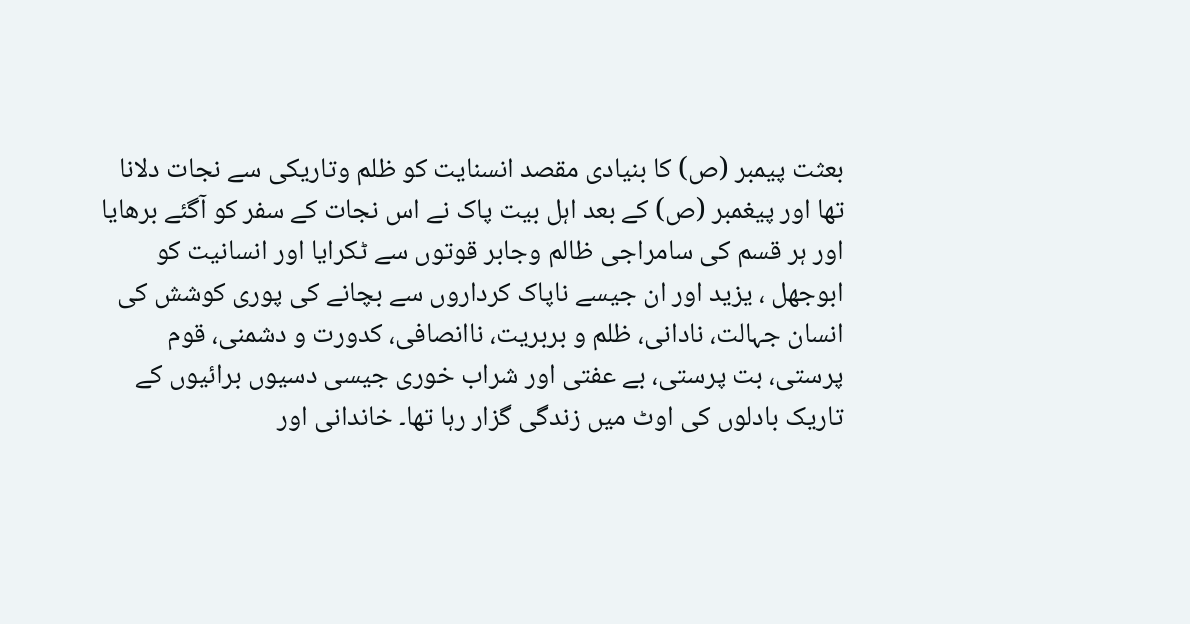بعثت پیمبر (ص) کا بنیادی مقصد انسنایت کو ظلم وتاریکی سے نجات دلانا تھا اور پیغمبر (ص) کے بعد اہل بیت پاک نے اس نجات کے سفر کو آگئے برھایا اور ہر قسم کی سامراجی ظالم وجابر قوتوں سے ٹکرایا اور انسانیت کو ابوجھل ، یزید اور ان جیسے ناپاک کرداروں سے بچانے کی پوری کوشش کی
انسان جہالت، نادانی، ظلم و بربریت، ناانصافی، کدورت و دشمنی، قوم پرستی، بت پرستی، بے عفتی اور شراب خوری جیسی دسیوں برائیوں کے تاریک بادلوں کی اوٹ میں زندگی گزار رہا تھا۔ خاندانی اور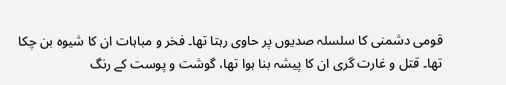قومی دشمنی کا سلسلہ صدیوں پر حاوی رہتا تھا۔ فخر و مباہات ان کا شیوہ بن چکا تھا۔ قتل و غارت گری ان کا پیشہ بنا ہوا تھا، گوشت و پوست کے رنگ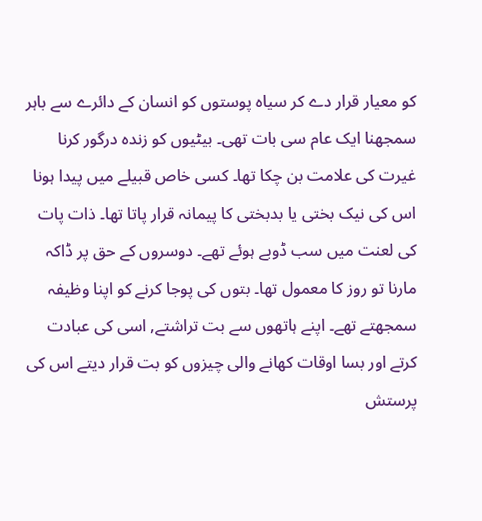کو معیار قرار دے کر سیاہ پوستوں کو انسان کے دائرے سے باہر سمجھنا ایک عام سی بات تھی۔ بیٹیوں کو زندہ درگور کرنا غیرت کی علامت بن چکا تھا۔ کسی خاص قبیلے میں پیدا ہونا اس کی نیک بختی یا بدبختی کا پیمانہ قرار پاتا تھا۔ ذات پات کی لعنت میں سب ڈوبے ہوئے تھے۔ دوسروں کے حق پر ڈاکہ مارنا تو روز کا معمول تھا۔ بتوں کی پوجا کرنے کو اپنا وظیفہ سمجھتے تھے۔ اپنے ہاتھوں سے بت تراشتے, اسی کی عبادت کرتے اور بسا اوقات کھانے والی چیزوں کو بت قرار دیتے اس کی پرستش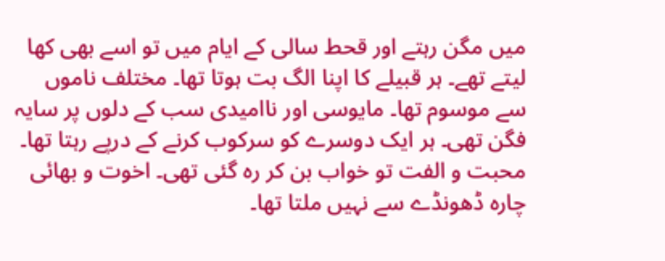میں مگن رہتے اور قحط سالی کے ایام میں تو اسے بھی کھا لیتے تھے۔ ہر قبیلے کا اپنا الگ بت ہوتا تھا۔ مختلف ناموں سے موسوم تھا۔ مایوسی اور ناامیدی سب کے دلوں پر سایہ فگن تھی۔ ہر ایک دوسرے کو سرکوب کرنے کے درپے رہتا تھا۔ محبت و الفت تو خواب بن کر رہ گئی تھی۔ اخوت و بھائی چارہ ڈھونڈے سے نہیں ملتا تھا۔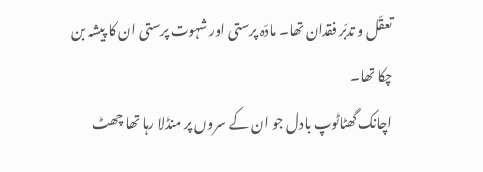تعقّل و تدبّر فقدان تھا۔ مادّہ پرستی اور شہوت پرستی ان کا پیشہ بن چکا تھا۔
اچانک گھٹاٹوپ بادل جو ان کے سروں پر منڈلا رہا تھا چھٹ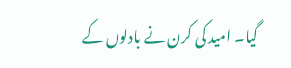گیا۔ امید کی کرن نے بادلوں کے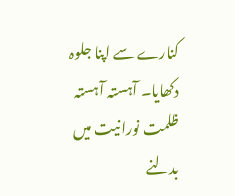کنارے سے اپنا جلوہ دکھایا۔ آہستہ آہستہ ظلمت نورانیت میں بدلنے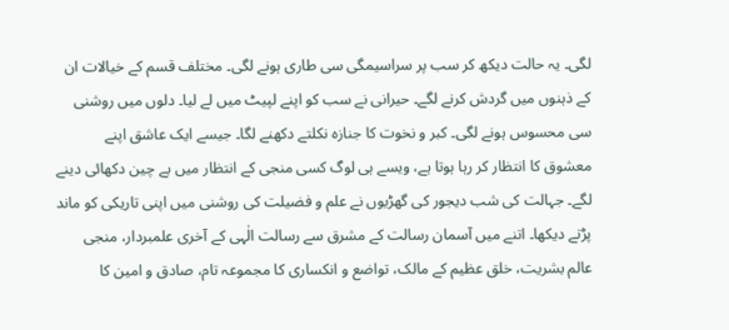لگی۔ یہ حالت دیکھ کر سب پر سراسیمگی سی طاری ہونے لگی۔ مختلف قسم کے خیالات ان کے ذہنوں میں گردش کرنے لگے۔ حیرانی نے سب کو اپنے لپیٹ میں لے لیا۔ دلوں میں روشنی سی محسوس ہونے لگی۔ کبر و نخوت کا جنازہ نکلتے دکھنے لگا۔ جیسے ایک عاشق اپنے معشوق کا انتظار کر رہا ہوتا ہے، ویسے ہی لوگ کسی منجی کے انتظار میں بے چین دکھائی دینے لگے۔ جہالت کی شب دیجور کی گھڑیوں نے علم و فضیلت کی روشنی میں اپنی تاریکی کو ماند پڑتے دیکھا۔ اتنے میں آسمان رسالت کے مشرق سے رسالت الٰہی کے آخری علمبردار، منجی عالم بشریت، خلق عظیم کے مالک، تواضع و انکساری کا مجموعہ تام، صادق و امین کا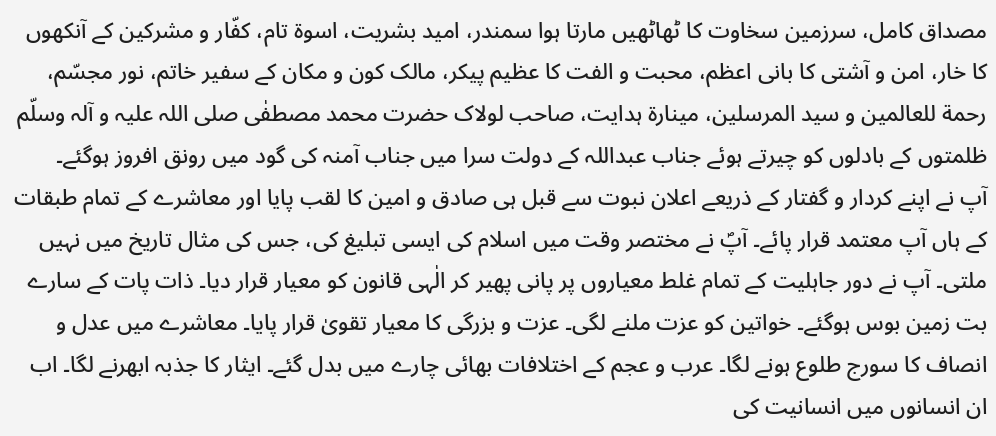مصداق کامل، سرزمین سخاوت کا ٹھاٹھیں مارتا ہوا سمندر، امید بشریت، اسوة تام، کفّار و مشرکین کے آنکھوں کا خار، امن و آشتی کا بانی اعظم، محبت و الفت کا عظیم پیکر، مالک کون و مکان کے سفیر خاتم، نور مجسّم، رحمة للعالمین و سید المرسلین، مینارة ہدایت، صاحب لولاک حضرت محمد مصطفٰی صلی اللہ علیہ و آلہ وسلّم ظلمتوں کے بادلوں کو چیرتے ہوئے جناب عبداللہ کے دولت سرا میں جناب آمنہ کی گود میں رونق افروز ہوگئے۔
آپ نے اپنے کردار و گفتار کے ذریعے اعلان نبوت سے قبل ہی صادق و امین کا لقب پایا اور معاشرے کے تمام طبقات کے ہاں آپ معتمد قرار پائے۔ آپؐ نے مختصر وقت میں اسلام کی ایسی تبلیغ کی، جس کی مثال تاریخ میں نہیں ملتی۔ آپ نے دور جاہلیت کے تمام غلط معیاروں پر پانی پھیر کر الٰہی قانون کو معیار قرار دیا۔ ذات پات کے سارے بت زمین بوس ہوگئے۔ خواتین کو عزت ملنے لگی۔ عزت و بزرگی کا معیار تقویٰ قرار پایا۔ معاشرے میں عدل و انصاف کا سورج طلوع ہونے لگا۔ عرب و عجم کے اختلافات بھائی چارے میں بدل گئے۔ ایثار کا جذبہ ابھرنے لگا۔ اب ان انسانوں میں انسانیت کی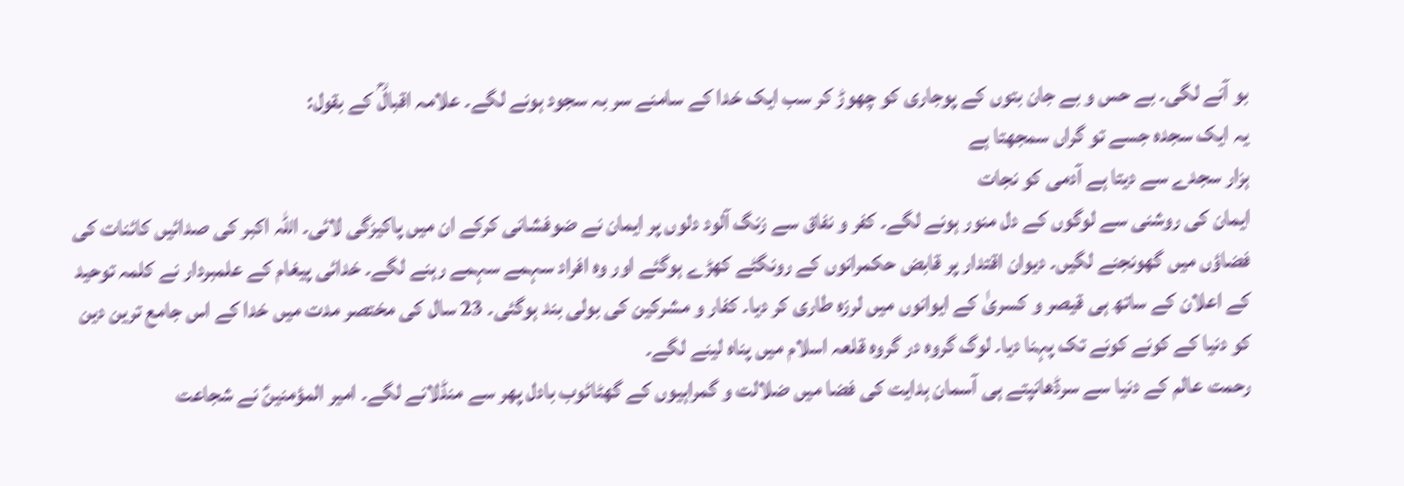بو آنے لگی۔ بے حس و بے جان بتوں کے پوجاری کو چھوڑ کر سب ایک خدا کے سامنے سر بہ سجود ہونے لگے۔ علامہ اقبالؒ کے بقول:
یہ ایک سجدہ جسے تو گراں سمجھتا ہے
ہزار سجدے سے دیتا ہے آدمی کو نجات
ایمان کی روشنی سے لوگوں کے دل منور ہونے لگے۔ کفر و نفاق سے زنگ آلود دلوں پر ایمان نے ضوفشانی کرکے ان میں پاکیزگی لائی۔ اللہ اکبر کی صدائیں کائنات کی فضاؤں میں گھونجنے لگیں۔ دیوان اقتدار پر قابض حکمرانوں کے رونگٹے کھڑے ہوگئے اور وہ افراد سہمے سہمے رہنے لگے۔ خدائی پیغام کے علمبردار نے کلمہ توحید کے اعلان کے ساتھ ہی قیصر و کسریٰ کے ایوانوں میں لرزہ طاری کر دیا۔ کفار و مشرکین کی بولی بند ہوگئی۔ 23 سال کی مختصر مدت میں خدا کے اس جامع ترین دین کو دنیا کے کونے کونے تک پہنا دیا۔ لوگ گروہ در گروہ قلعہ اسلام میں پناہ لینے لگے۔
رحمت عالم کے دنیا سے سرڈھانپتے ہی آسمان ہدایت کی فضا میں ضلالت و گمراہیوں کے گھٹاٹوب بادل پھر سے منڈلانے لگے۔ امیر المؤمنینؑ نے شجاعت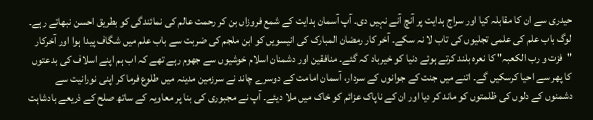حیدری سے ان کا مقابلہ کیا اور سراج ہدایت پر آنچ آنے نہیں دی۔ آپ آسمان ہدایت کے شمع فروزاں بن کر رحمت عالم کی نمائندگی کو بطریق احسن نبھاتے رہے۔ لوگ باب علم کی علمی تجلیوں کی تاب لا نہ سکے۔ آخر کار رمضان المبارک کی انیسویں کو ابن ملجم کی ضربت سے باب علم میں شگاف پیدا ہوا اور آخرکار "فزت و رب الکعبہ" کا نعرہ بلند کرتے ہوئے دنیا کو خیرباد کہ گئے۔ منافقین اور دشمنان اسلام خوشیوں سے جھوم رہے تھے کہ اب ہم اپنے اسلاف کی بدعتوں کا پھر سے احیا کرسکیں گے۔ اتنے میں جنت کے جوانوں کے سردار، آسمان امامت کے دوسرے چاند نے سرزمین مدینہ میں طلوع فرما کر اپنی نورانیت سے دشمنوں کے دلوں کی ظلمتوں کو ماند کر دیا اور ان کے ناپاک عزائم کو خاک میں ملا دیئے۔ آپ نے مجبوری کی بنا پر معاویہ کے ساتھ صلح کے ذریعے بادشاہت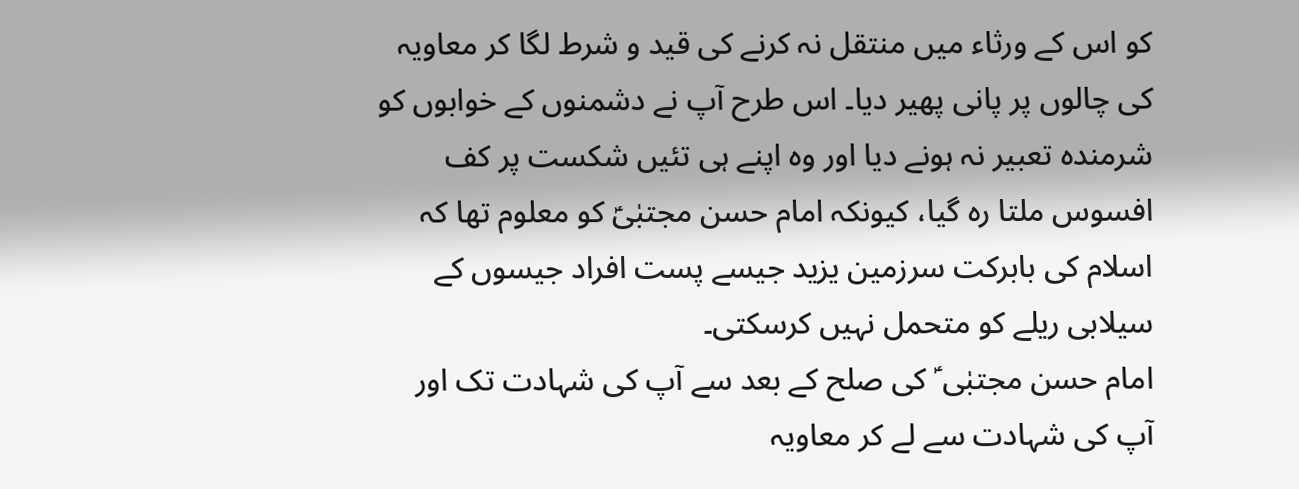کو اس کے ورثاء میں منتقل نہ کرنے کی قید و شرط لگا کر معاویہ کی چالوں پر پانی پھیر دیا۔ اس طرح آپ نے دشمنوں کے خوابوں کو شرمندہ تعبیر نہ ہونے دیا اور وہ اپنے ہی تئیں شکست پر کف افسوس ملتا رہ گیا، کیونکہ امام حسن مجتبٰیؑ کو معلوم تھا کہ اسلام کی بابرکت سرزمین یزید جیسے پست افراد جیسوں کے سیلابی ریلے کو متحمل نہیں کرسکتی۔
امام حسن مجتبٰی ؑ کی صلح کے بعد سے آپ کی شہادت تک اور آپ کی شہادت سے لے کر معاویہ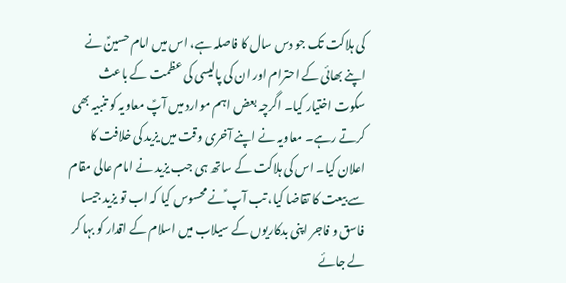کی ہلاکت تک جو دس سال کا فاصلہ ہے، اس میں امام حسینؑ نے اپنے بھائی کے احترام اور ان کی پالیسی کی عظمت کے باعث سکوت اختیار کیا۔ اگرچہ بعض اہم موارد میں آپؑ معاویہ کو تنبیہ بھی کرتے رہے۔ معاویہ نے اپنے آخری وقت میں یزید کی خلافت کا اعلان کیا۔ اس کی ہلاکت کے ساتھ ہی جب یزید نے امام عالی مقام سے بیعت کا تقاضا کیا، تب آپ ؑنے محسوس کیا کہ اب تو یزید جیسا فاسق و فاجر اپنی بدکاریوں کے سیلاب میں اسلام کے اقدار کو بہا کر لے جائے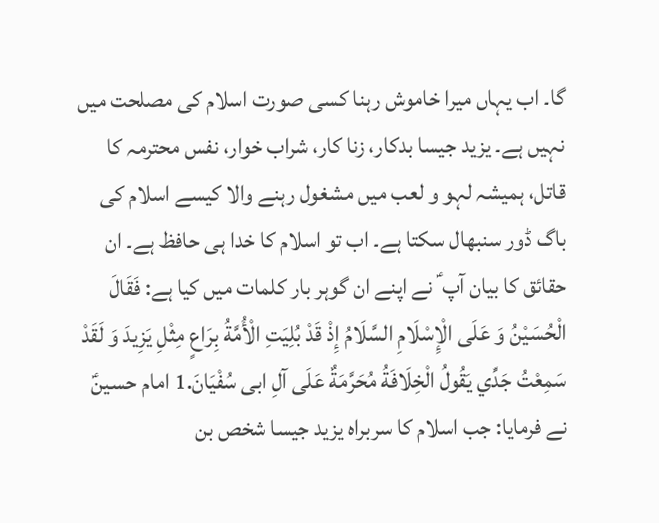گا۔ اب یہاں میرا خاموش رہنا کسی صورت اسلام کی مصلحت میں نہیں ہے۔ یزید جیسا بدکار، زنا کار، شراب خوار، نفس محترمہ کا قاتل، ہمیشہ لہو و لعب میں مشغول رہنے والا کیسے اسلام کی باگ ڈور سنبھال سکتا ہے۔ اب تو اسلام کا خدا ہی حافظ ہے۔ ان حقائق کا بیان آپ ؑ نے اپنے ان گوہر بار کلمات میں کیا ہے: فَقَالَ الْحُسَيْنُ وَ عَلَى الْإِسْلَامِ السَّلَامُ إِذْ قَدْ بُلِيَتِ الْأُمَّةُ بِرَاعٍ مِثْلِ يَزِيدَ وَ لَقَدْ سَمِعْتُ جَدِّي يَقُولُ الْخِلَافَةُ مُحَرَّمَةٌ عَلَى آلِ ابی سُفْيَانَ.1 امام حسینؑ نے فرمایا: جب اسلام کا سربراہ یزید جیسا شخص بن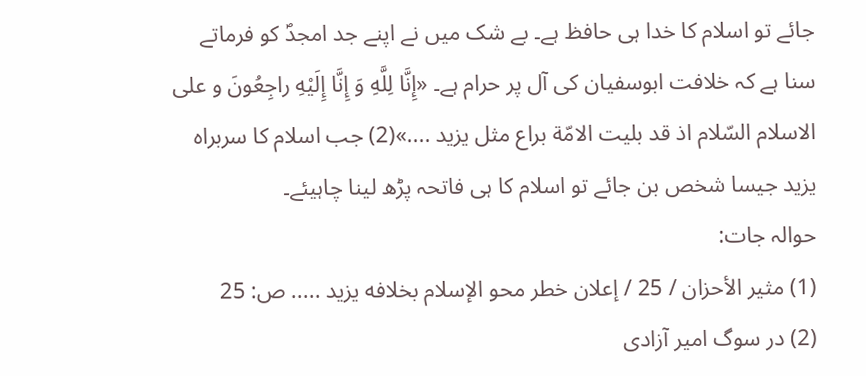جائے تو اسلام کا خدا ہی حافظ ہے۔ بے شک میں نے اپنے جد امجدؐ کو فرماتے سنا ہے کہ خلافت ابوسفیان کی آل پر حرام ہے۔ «إِنَّا لِلَّهِ وَ إِنَّا إِلَيْهِ راجِعُونَ و على الاسلام السّلام اذ قد بليت الامّة براع مثل يزيد ....»(2) جب اسلام کا سربراہ یزید جیسا شخص بن جائے تو اسلام کا ہی فاتحہ پڑھ لینا چاہیئے۔
حوالہ جات:
(1) مثير الأحزان / 25 / إعلان خطر محو الإسلام بخلافه يزيد ..... ص: 25
(2) در سوگ امير آزادى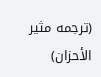(ترجمه مثير الأحزان)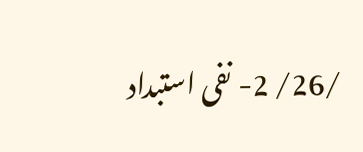/26/ 2- نفى استبداد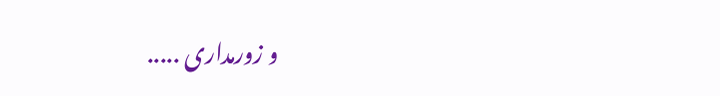و زورمدارى .....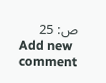ص: 25
Add new comment